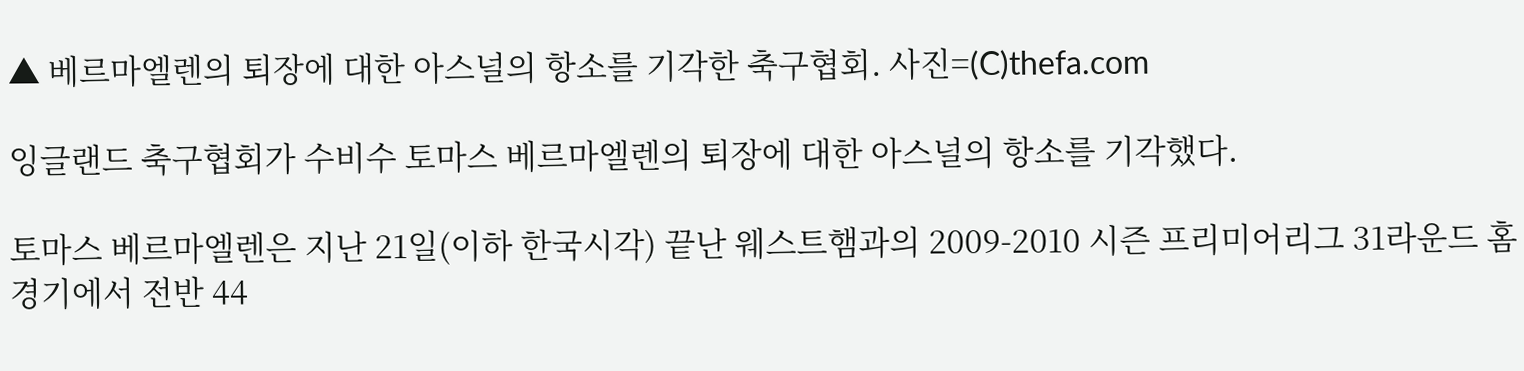▲ 베르마엘렌의 퇴장에 대한 아스널의 항소를 기각한 축구협회. 사진=(C)thefa.com

잉글랜드 축구협회가 수비수 토마스 베르마엘렌의 퇴장에 대한 아스널의 항소를 기각했다.

토마스 베르마엘렌은 지난 21일(이하 한국시각) 끝난 웨스트햄과의 2009-2010 시즌 프리미어리그 31라운드 홈 경기에서 전반 44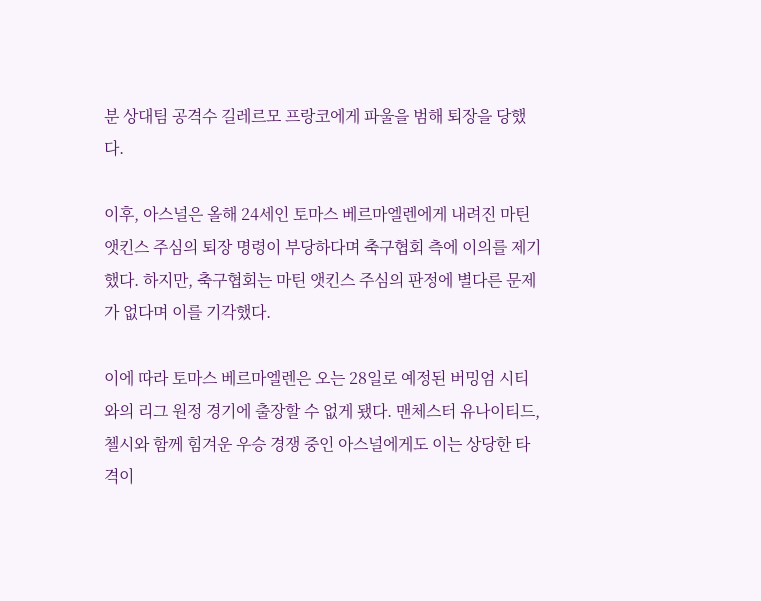분 상대팀 공격수 길레르모 프랑코에게 파울을 범해 퇴장을 당했다.

이후, 아스널은 올해 24세인 토마스 베르마엘렌에게 내려진 마틴 앳킨스 주심의 퇴장 명령이 부당하다며 축구협회 측에 이의를 제기했다. 하지만, 축구협회는 마틴 앳킨스 주심의 판정에 별다른 문제가 없다며 이를 기각했다.

이에 따라 토마스 베르마엘렌은 오는 28일로 예정된 버밍엄 시티와의 리그 원정 경기에 출장할 수 없게 됐다. 맨체스터 유나이티드, 첼시와 함께 힘겨운 우승 경쟁 중인 아스널에게도 이는 상당한 타격이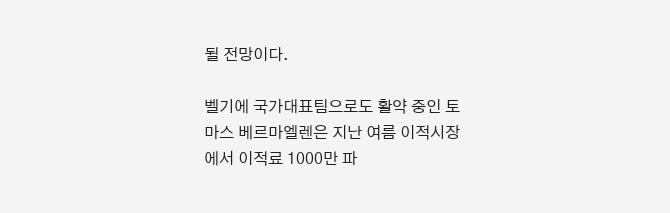될 전망이다.

벨기에 국가대표팀으로도 활약 중인 토마스 베르마엘렌은 지난 여름 이적시장에서 이적료 1000만 파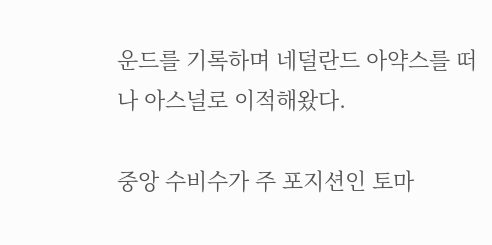운드를 기록하며 네덜란드 아약스를 떠나 아스널로 이적해왔다.

중앙 수비수가 주 포지션인 토마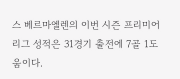스 베르마엘렌의 이번 시즌 프리미어리그 성적은 31경기 출전에 7골 1도움이다.